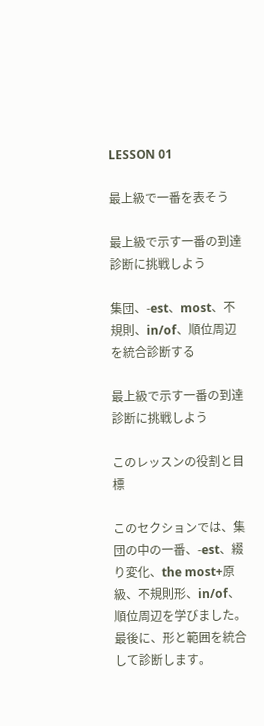LESSON 01

最上級で一番を表そう

最上級で示す一番の到達診断に挑戦しよう

集団、-est、most、不規則、in/of、順位周辺を統合診断する

最上級で示す一番の到達診断に挑戦しよう

このレッスンの役割と目標

このセクションでは、集団の中の一番、-est、綴り変化、the most+原級、不規則形、in/of、順位周辺を学びました。最後に、形と範囲を統合して診断します。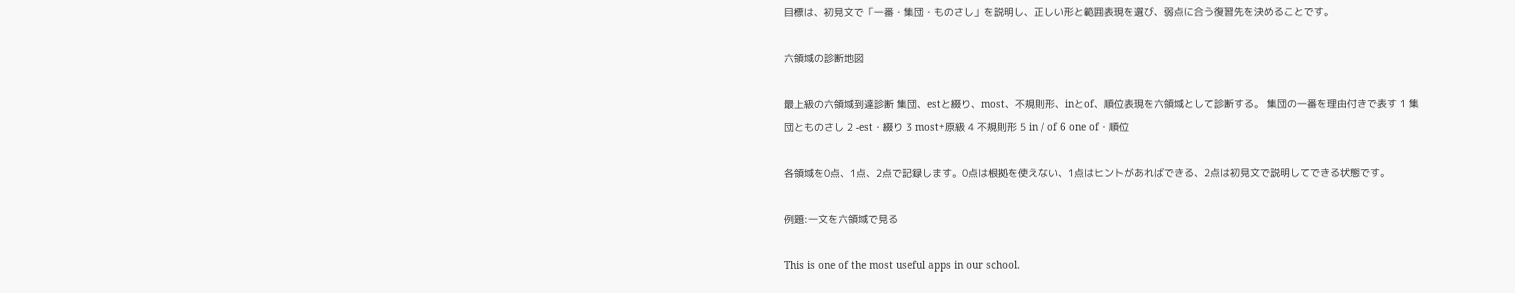目標は、初見文で「一番・集団・ものさし」を説明し、正しい形と範囲表現を選び、弱点に合う復習先を決めることです。

六領域の診断地図

最上級の六領域到達診断 集団、estと綴り、most、不規則形、inとof、順位表現を六領域として診断する。 集団の一番を理由付きで表す 1 集団とものさし 2 -est・綴り 3 most+原級 4 不規則形 5 in / of 6 one of・順位

各領域を0点、1点、2点で記録します。0点は根拠を使えない、1点はヒントがあればできる、2点は初見文で説明してできる状態です。

例題:一文を六領域で見る

This is one of the most useful apps in our school.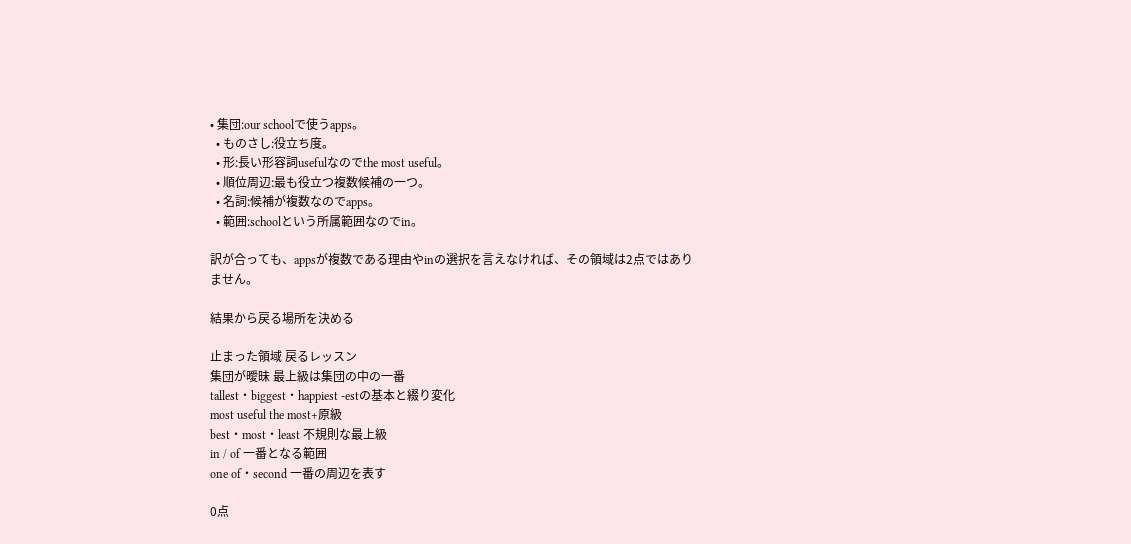• 集団:our schoolで使うapps。
  • ものさし:役立ち度。
  • 形:長い形容詞usefulなのでthe most useful。
  • 順位周辺:最も役立つ複数候補の一つ。
  • 名詞:候補が複数なのでapps。
  • 範囲:schoolという所属範囲なのでin。

訳が合っても、appsが複数である理由やinの選択を言えなければ、その領域は2点ではありません。

結果から戻る場所を決める

止まった領域 戻るレッスン
集団が曖昧 最上級は集団の中の一番
tallest・biggest・happiest -estの基本と綴り変化
most useful the most+原級
best・most・least 不規則な最上級
in / of 一番となる範囲
one of・second 一番の周辺を表す

0点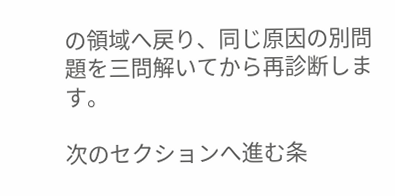の領域へ戻り、同じ原因の別問題を三問解いてから再診断します。

次のセクションへ進む条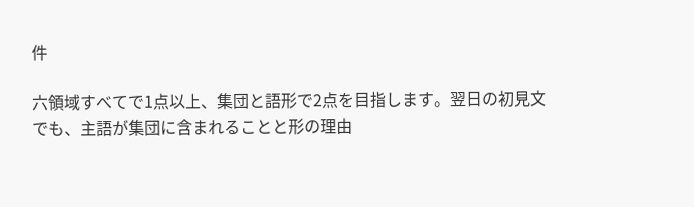件

六領域すべてで1点以上、集団と語形で2点を目指します。翌日の初見文でも、主語が集団に含まれることと形の理由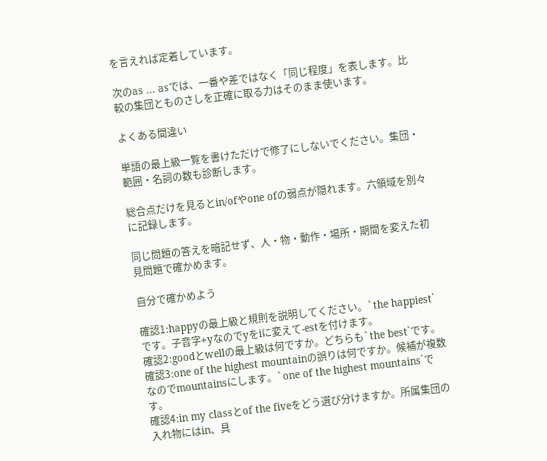を言えれば定着しています。

次のas ... asでは、一番や差ではなく「同じ程度」を表します。比較の集団とものさしを正確に取る力はそのまま使います。

よくある間違い

単語の最上級一覧を書けただけで修了にしないでください。集団・範囲・名詞の数も診断します。

総合点だけを見るとin/ofやone ofの弱点が隠れます。六領域を別々に記録します。

同じ問題の答えを暗記せず、人・物・動作・場所・期間を変えた初見問題で確かめます。

自分で確かめよう

確認1:happyの最上級と規則を説明してください。`the happiest`です。子音字+yなのでyをiに変えて-estを付けます。
確認2:goodとwellの最上級は何ですか。どちらも`the best`です。
確認3:one of the highest mountainの誤りは何ですか。候補が複数なのでmountainsにします。`one of the highest mountains`です。
確認4:in my classとof the fiveをどう選び分けますか。所属集団の入れ物にはin、具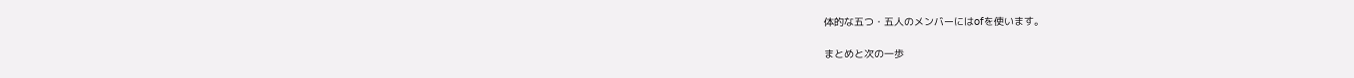体的な五つ・五人のメンバーにはofを使います。

まとめと次の一歩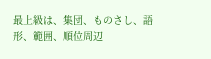最上級は、集団、ものさし、語形、範囲、順位周辺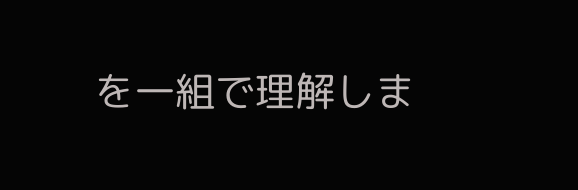を一組で理解しま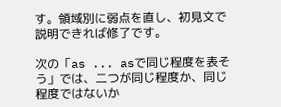す。領域別に弱点を直し、初見文で説明できれば修了です。

次の「as ... asで同じ程度を表そう」では、二つが同じ程度か、同じ程度ではないか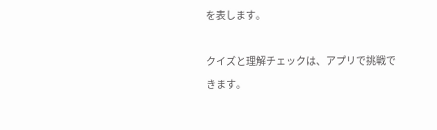を表します。

クイズと理解チェックは、アプリで挑戦できます。